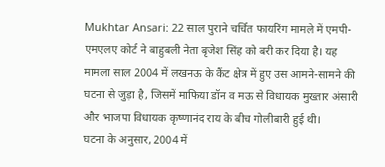Mukhtar Ansari: 22 साल पुराने चर्चित फायरिंग मामले में एमपी-एमएलए कोर्ट ने बाहुबली नेता बृजेश सिंह को बरी कर दिया है। यह मामला साल 2004 में लखनऊ के कैंट क्षेत्र में हुए उस आमने-सामने की घटना से जुड़ा है, जिसमें माफिया डॉन व मऊ से विधायक मुख्तार अंसारी और भाजपा विधायक कृष्णानंद राय के बीच गोलीबारी हुई थी।
घटना के अनुसार, 2004 में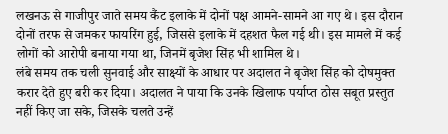लखनऊ से गाजीपुर जाते समय कैंट इलाके में दोनों पक्ष आमने-सामने आ गए थे। इस दौरान दोनों तरफ से जमकर फायरिंग हुई, जिससे इलाके में दहशत फैल गई थी। इस मामले में कई लोगों को आरोपी बनाया गया था, जिनमें बृजेश सिंह भी शामिल थे।
लंबे समय तक चली सुनवाई और साक्ष्यों के आधार पर अदालत ने बृजेश सिंह को दोषमुक्त करार देते हुए बरी कर दिया। अदालत ने पाया कि उनके खिलाफ पर्याप्त ठोस सबूत प्रस्तुत नहीं किए जा सके, जिसके चलते उन्हें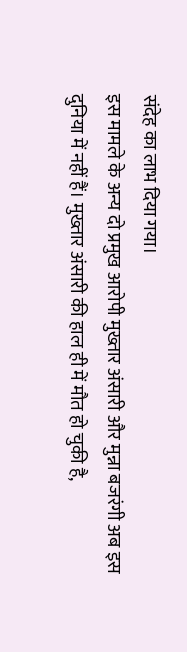संदेह का लाभ दिया गया।
इस मामले के अन्य दो प्रमुख आरोपी मुख्तार अंसारी और मुन्ना बजरंगी अब इस दुनिया में नहीं हैं। मुख्तार अंसारी की हाल ही में मौत हो चुकी है,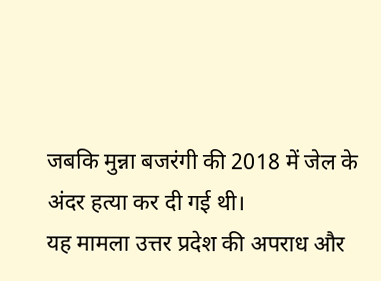जबकि मुन्ना बजरंगी की 2018 में जेल के अंदर हत्या कर दी गई थी।
यह मामला उत्तर प्रदेश की अपराध और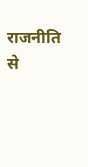राजनीति से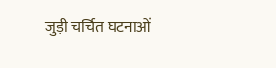जुड़ी चर्चित घटनाओं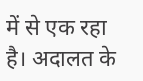में से एक रहा है। अदालत के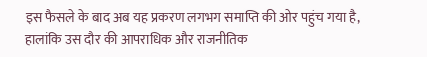इस फैसले के बाद अब यह प्रकरण लगभग समाप्ति की ओर पहुंच गया है, हालांकि उस दौर की आपराधिक और राजनीतिक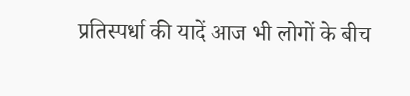प्रतिस्पर्धा की यादें आज भी लोगों के बीच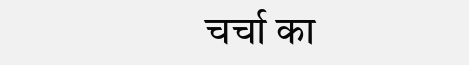चर्चा का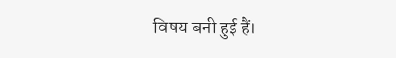विषय बनी हुई हैं।